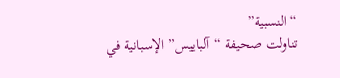“النسبية”
تناولت صحيفة “آلباييس” الإسبانية في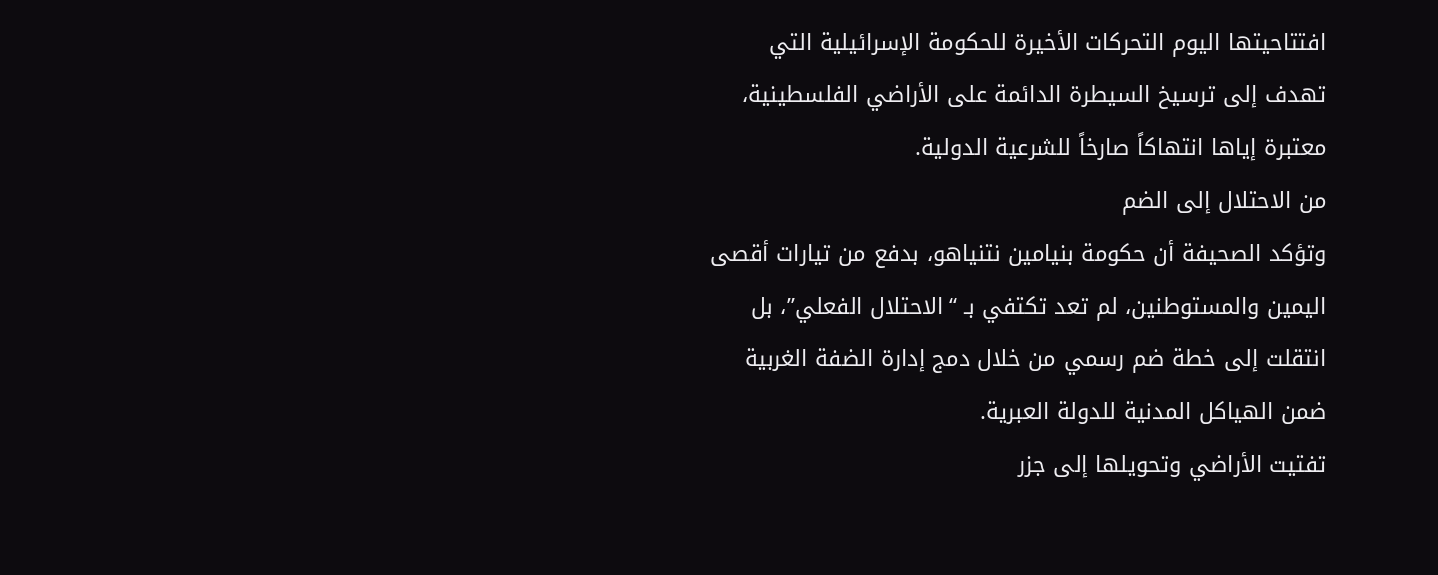افتتاحيتها اليوم التحركات الأخيرة للحكومة الإسرائيلية التي تهدف إلى ترسيخ السيطرة الدائمة على الأراضي الفلسطينية، معتبرة إياها انتهاكاً صارخاً للشرعية الدولية.
من الاحتلال إلى الضم
وتؤكد الصحيفة أن حكومة بنيامين نتنياهو، بدفع من تيارات أقصى اليمين والمستوطنين، لم تعد تكتفي بـ “الاحتلال الفعلي”، بل انتقلت إلى خطة ضم رسمي من خلال دمج إدارة الضفة الغربية ضمن الهياكل المدنية للدولة العبرية.
تفتيت الأراضي وتحويلها إلى جزر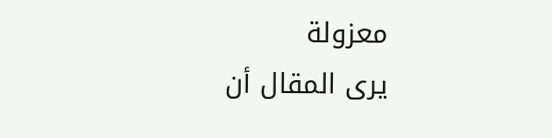معزولة
يرى المقال أن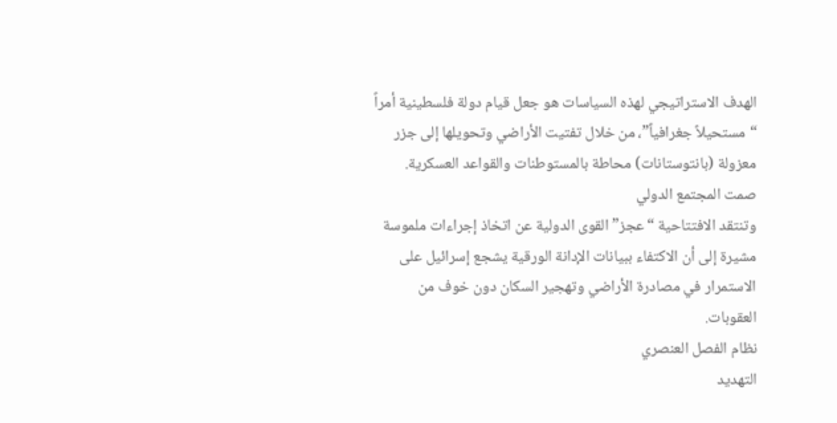الهدف الاستراتيجي لهذه السياسات هو جعل قيام دولة فلسطينية أمراً “مستحيلاً جغرافياً”، من خلال تفتيت الأراضي وتحويلها إلى جزر معزولة (بانتوستانات) محاطة بالمستوطنات والقواعد العسكرية.
صمت المجتمع الدولي
وتنتقد الافتتاحية “عجز” القوى الدولية عن اتخاذ إجراءات ملموسة مشيرة إلى أن الاكتفاء ببيانات الإدانة الورقية يشجع إسرائيل على الاستمرار في مصادرة الأراضي وتهجير السكان دون خوف من العقوبات.
نظام الفصل العنصري
التهديد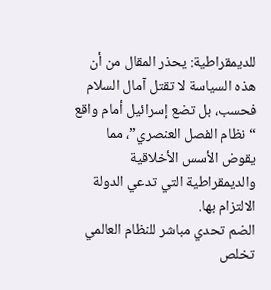للديمقراطية: يحذر المقال من أن هذه السياسة لا تقتل آمال السلام فحسب، بل تضع إسرائيل أمام واقع “نظام الفصل العنصري”، مما يقوض الأسس الأخلاقية والديمقراطية التي تدعي الدولة الالتزام بها.
الضم تحدي مباشر للنظام العالمي
تخلص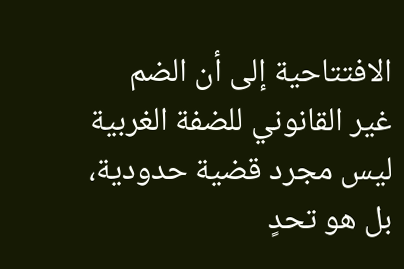الافتتاحية إلى أن الضم غير القانوني للضفة الغربية ليس مجرد قضية حدودية، بل هو تحدٍ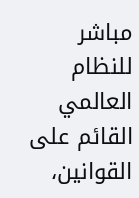مباشر للنظام العالمي القائم على القوانين،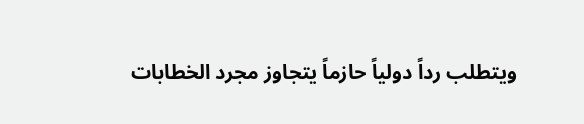ويتطلب رداً دولياً حازماً يتجاوز مجرد الخطابات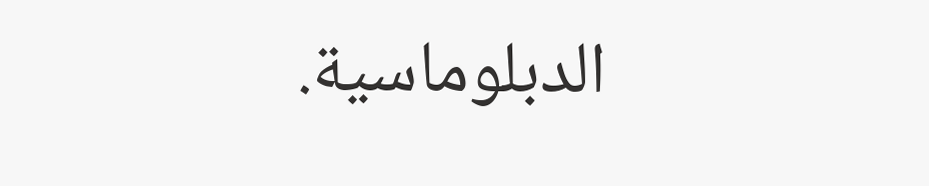الدبلوماسية.